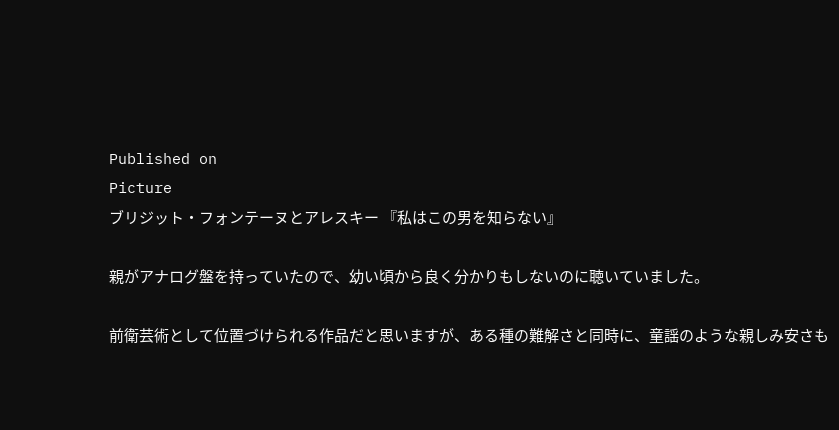Published on
Picture
ブリジット・フォンテーヌとアレスキー 『私はこの男を知らない』

親がアナログ盤を持っていたので、幼い頃から良く分かりもしないのに聴いていました。

前衛芸術として位置づけられる作品だと思いますが、ある種の難解さと同時に、童謡のような親しみ安さも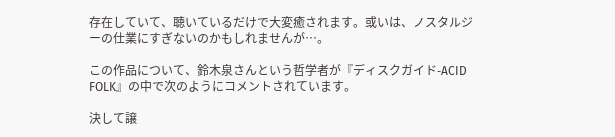存在していて、聴いているだけで大変癒されます。或いは、ノスタルジーの仕業にすぎないのかもしれませんが…。

この作品について、鈴木泉さんという哲学者が『ディスクガイド-ACID FOLK』の中で次のようにコメントされています。

決して譲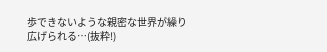歩できないような親密な世界が繰り広げられる…(抜粋!)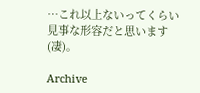…これ以上ないってくらい見事な形容だと思います(凄)。

Archive